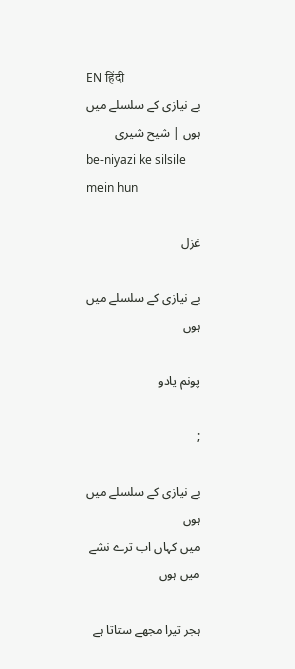EN हिंदी
بے نیازی کے سلسلے میں ہوں | شیح شیری
be-niyazi ke silsile mein hun

غزل

بے نیازی کے سلسلے میں ہوں

پونم یادو

;

بے نیازی کے سلسلے میں ہوں
میں کہاں اب ترے نشے میں ہوں

ہجر تیرا مجھے ستاتا ہے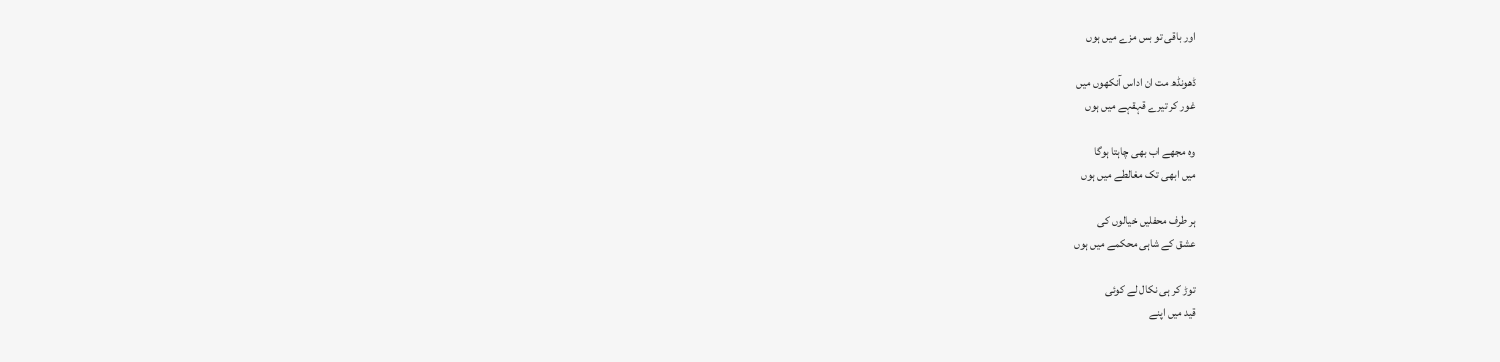اور باقی تو بس مزے میں ہوں

ڈھونڈھ مت ان اداس آنکھوں میں
غور کر تیرے قہقہے میں ہوں

وہ مجھے اب بھی چاہتا ہوگا
میں ابھی تک مغالطے میں ہوں

ہر طرف محفلیں خیالوں کی
عشق کے شاہی محکمے میں ہوں

توڑ کر ہی نکال لے کوئی
قید میں اپنے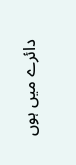دائرے میں ہوں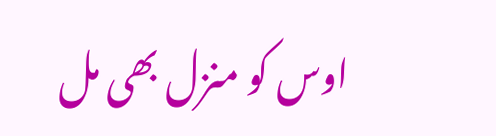اوس کو منزل بھی مل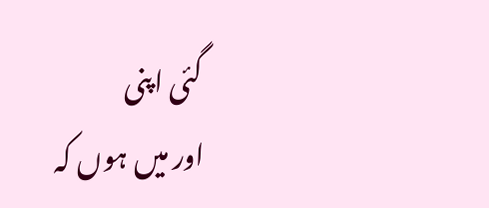گئی اپنی
اور میں ہوں کہ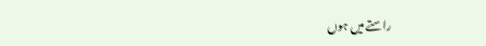راستے میں ہوں